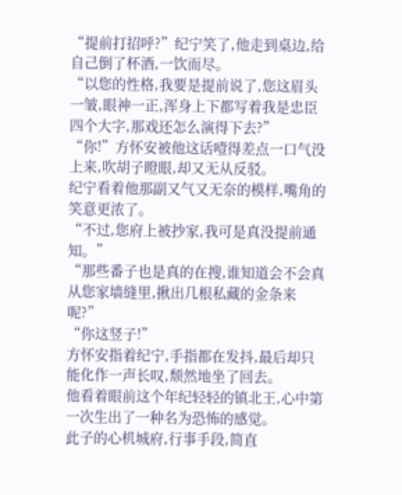“提前打招呼?”纪宁笑了,他走到桌边,给自己倒了杯酒,一饮而尽。
“以您的性格,我要是提前说了,您这眉头一皱,眼神一正,浑身上下都写着我是忠臣四个大字,那戏还怎么演得下去?”
“你!”方怀安被他这话噎得差点一口气没上来,吹胡子瞪眼,却又无从反驳。
纪宁看着他那副又气又无奈的模样,嘴角的笑意更浓了。
“不过,您府上被抄家,我可是真没提前通知。”
“那些番子也是真的在搜,谁知道会不会真从您家墙缝里,揪出几根私藏的金条来呢?”
“你这竖子!”
方怀安指着纪宁,手指都在发抖,最后却只能化作一声长叹,颓然地坐了回去。
他看着眼前这个年纪轻轻的镇北王,心中第一次生出了一种名为恐怖的感觉。
此子的心机城府,行事手段,简直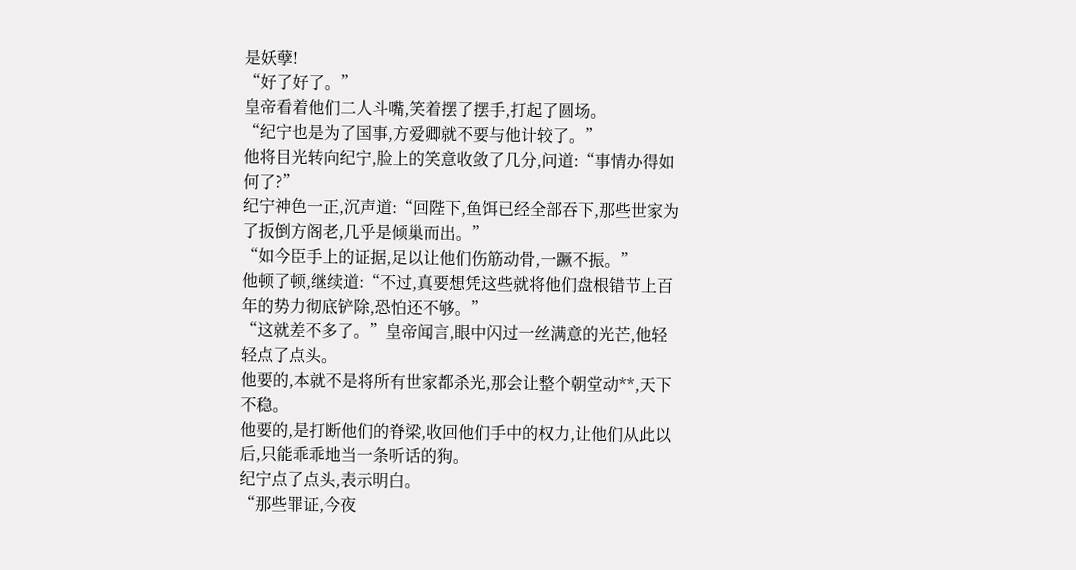是妖孽!
“好了好了。”
皇帝看着他们二人斗嘴,笑着摆了摆手,打起了圆场。
“纪宁也是为了国事,方爱卿就不要与他计较了。”
他将目光转向纪宁,脸上的笑意收敛了几分,问道:“事情办得如何了?”
纪宁神色一正,沉声道:“回陛下,鱼饵已经全部吞下,那些世家为了扳倒方阁老,几乎是倾巢而出。”
“如今臣手上的证据,足以让他们伤筋动骨,一蹶不振。”
他顿了顿,继续道:“不过,真要想凭这些就将他们盘根错节上百年的势力彻底铲除,恐怕还不够。”
“这就差不多了。”皇帝闻言,眼中闪过一丝满意的光芒,他轻轻点了点头。
他要的,本就不是将所有世家都杀光,那会让整个朝堂动**,天下不稳。
他要的,是打断他们的脊梁,收回他们手中的权力,让他们从此以后,只能乖乖地当一条听话的狗。
纪宁点了点头,表示明白。
“那些罪证,今夜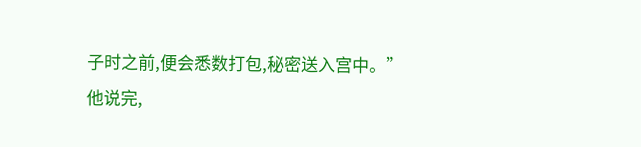子时之前,便会悉数打包,秘密送入宫中。”
他说完,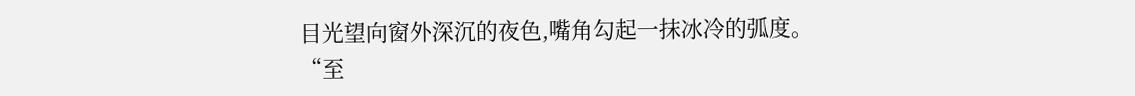目光望向窗外深沉的夜色,嘴角勾起一抹冰冷的弧度。
“至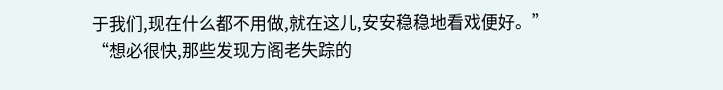于我们,现在什么都不用做,就在这儿,安安稳稳地看戏便好。”
“想必很快,那些发现方阁老失踪的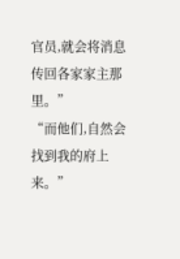官员,就会将消息传回各家家主那里。”
“而他们,自然会找到我的府上来。”